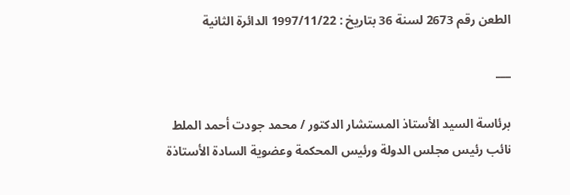الطعن رقم 2673 لسنة 36 بتاريخ : 1997/11/22 الدائرة الثانية

___

برئاسة السيد الأستاذ المستشار الدكتور / محمد جودت أحمد الملط نائب رئيس مجلس الدولة ورئيس المحكمة وعضوية السادة الأستاذة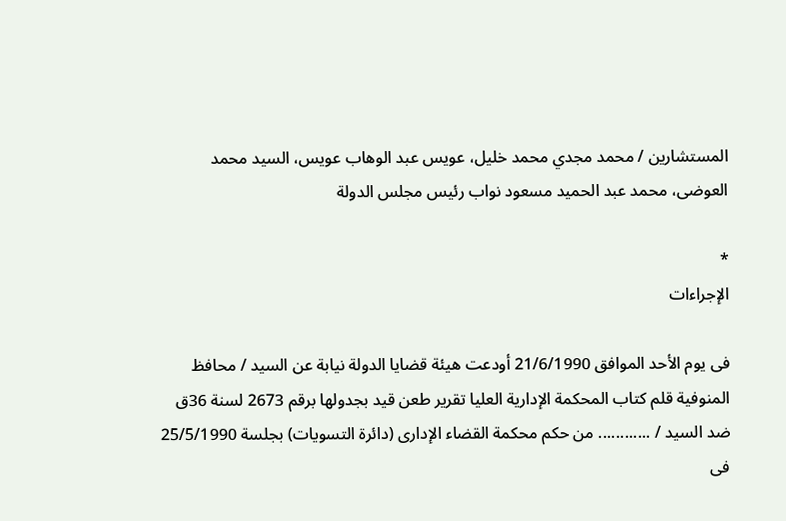المستشارين / محمد مجدي محمد خليل، عويس عبد الوهاب عويس، السيد محمد العوضى، محمد عبد الحميد مسعود نواب رئيس مجلس الدولة

*
الإجراءات

فى يوم الأحد الموافق 21/6/1990 أودعت هيئة قضايا الدولة نيابة عن السيد / محافظ المنوفية قلم كتاب المحكمة الإدارية العليا تقرير طعن قيد بجدولها برقم 2673 لسنة 36ق ضد السيد / ............ من حكم محكمة القضاء الإدارى (دائرة التسويات) بجلسة 25/5/1990 فى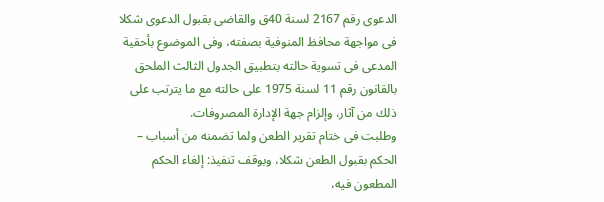الدعوى رقم 2167 لسنة 40ق والقاضى بقبول الدعوى شكلا فى مواجهة محافظ المنوفية بصفته، وفى الموضوع بأحقية المدعى فى تسوية حالته بتطبيق الجدول الثالث الملحق بالقانون رقم 11 لسنة 1975 على حالته مع ما يترتب على ذلك من آثار، وإلزام جهة الإدارة المصروفات.
وطلبت فى ختام تقرير الطعن ولما تضمنه من أسباب – الحكم بقبول الطعن شكلا، وبوقف تنفيذ: إلغاء الحكم المطعون فيه،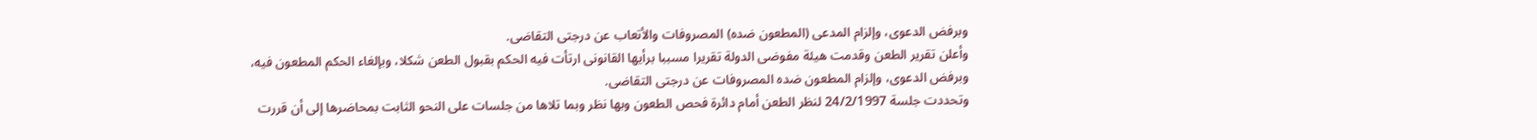وبرفض الدعوى، وإلزام المدعى (المطعون ضده) المصروفات والأتعاب عن درجتى التقاضى.
وأعلن تقرير الطعن وقدمت هيئة مفوضى الدولة تقريرا مسببا برأيها القانونى ارتأت فيه الحكم بقبول الطعن شكلا، وبإلغاء الحكم المطعون فيه، وبرفض الدعوى، وإلزام المطعون ضده المصروفات عن درجتى التقاضى.
وتحددت جلسة 24/2/1997 لنظر الطعن أمام دائرة فحص الطعون وبها نظر وبما تلاها من جلسات على النحو الثابت بمحاضرها إلى أن قررت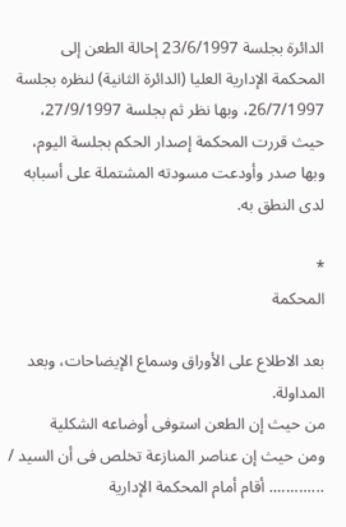الدائرة بجلسة 23/6/1997 إحالة الطعن إلى المحكمة الإدارية العليا (الدائرة الثانية) لنظره بجلسة 26/7/1997، وبها نظر ثم بجلسة 27/9/1997، حيث قررت المحكمة إصدار الحكم بجلسة اليوم، وبها صدر وأودعت مسودته المشتملة على أسبابه لدى النطق به.

*
المحكمة

بعد الاطلاع على الأوراق وسماع الإيضاحات، وبعد المداولة.
من حيث إن الطعن استوفى أوضاعه الشكلية
ومن حيث إن عناصر المنازعة تخلص فى أن السيد / ............. أقام أمام المحكمة الإدارية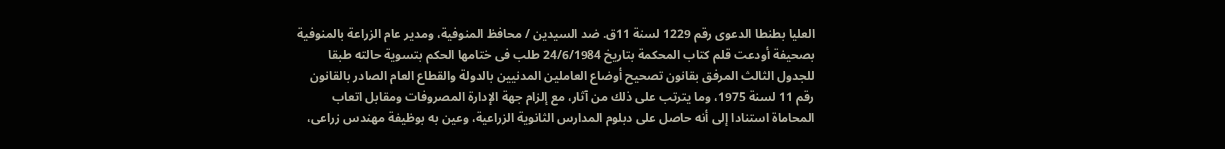العليا بطنطا الدعوى رقم 1229 لسنة 11ق. ضد السيدين / محافظ المنوفية، ومدير عام الزراعة بالمنوفية بصحيفة أودعت قلم كتاب المحكمة بتاريخ 24/6/1984 طلب فى ختامها الحكم بتسوية حالته طبقا للجدول الثالث المرفق بقانون تصحيح أوضاع العاملين المدنيين بالدولة والقطاع العام الصادر بالقانون رقم 11 لسنة 1975، وما يترتب على ذلك من آثار، مع إلزام جهة الإدارة المصروفات ومقابل اتعاب المحاماة استنادا إلى أنه حاصل على دبلوم المدارس الثانوية الزراعية، وعين به بوظيفة مهندس زراعى،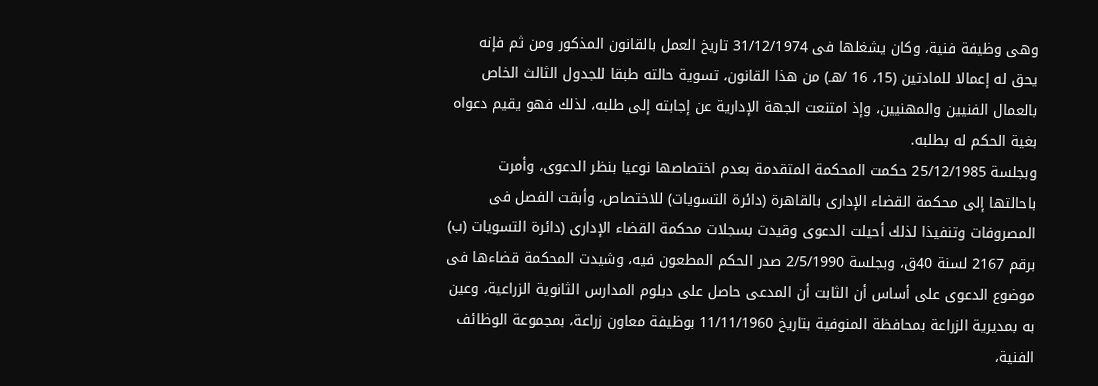وهى وظيفة فنية، وكان يشغلها فى 31/12/1974 تاريخ العمل بالقانون المذكور ومن ثم فإنه يحق له إعمالا للمادتين (15، 16 /هـ) من هذا القانون، تسوية حالته طبقا للجدول الثالث الخاص بالعمال الفنيين والمهنيين، وإذ امتنعت الجهة الإدارية عن إجابته إلى طلبه، لذلك فهو يقيم دعواه بغية الحكم له بطلبه.
وبجلسة 25/12/1985 حكمت المحكمة المتقدمة بعدم اختصاصها نوعيا بنظر الدعوى، وأمرت باحالتها إلى محكمة القضاء الإدارى بالقاهرة (دائرة التسويات) للاختصاص، وأبقت الفصل فى المصروفات وتنفيذا لذلك أحيلت الدعوى وقيدت بسجلات محكمة القضاء الإدارى (دائرة التسويات (ب) برقم 2167 لسنة 40ق، وبجلسة 2/5/1990 صدر الحكم المطعون فيه، وشيدت المحكمة قضاءها فى موضوع الدعوى على أساس أن الثابت أن المدعى حاصل على دبلوم المدارس الثانوية الزراعية، وعين به بمديرية الزراعة بمحافظة المنوفية بتاريخ 11/11/1960 بوظيفة معاون زراعة، بمجموعة الوظائف الفنية،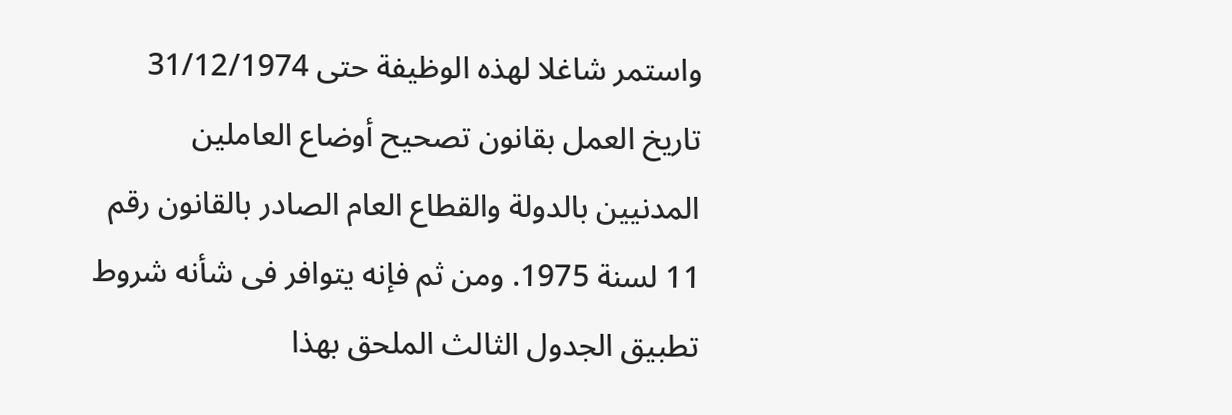واستمر شاغلا لهذه الوظيفة حتى 31/12/1974 تاريخ العمل بقانون تصحيح أوضاع العاملين المدنيين بالدولة والقطاع العام الصادر بالقانون رقم 11 لسنة 1975. ومن ثم فإنه يتوافر فى شأنه شروط تطبيق الجدول الثالث الملحق بهذا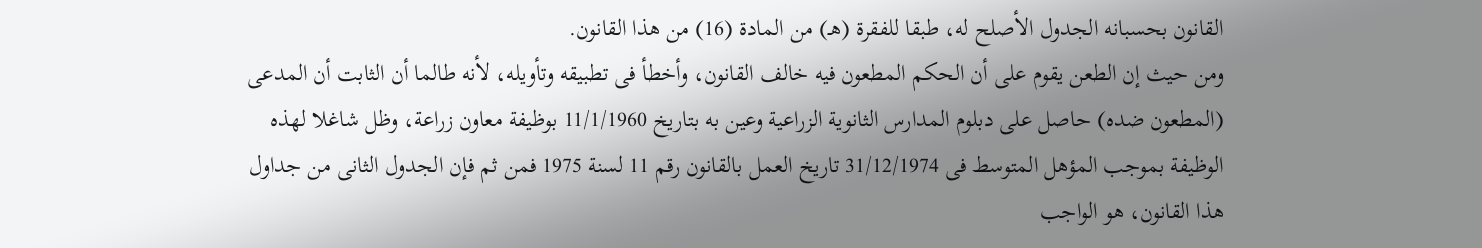القانون بحسبانه الجدول الأصلح له، طبقا للفقرة (هـ) من المادة (16) من هذا القانون.
ومن حيث إن الطعن يقوم على أن الحكم المطعون فيه خالف القانون، وأخطأ فى تطبيقه وتأويله، لأنه طالما أن الثابت أن المدعى (المطعون ضده) حاصل على دبلوم المدارس الثانوية الزراعية وعين به بتاريخ 11/1/1960 بوظيفة معاون زراعة، وظل شاغلا لهذه الوظيفة بموجب المؤهل المتوسط فى 31/12/1974 تاريخ العمل بالقانون رقم 11 لسنة 1975 فمن ثم فإن الجدول الثانى من جداول هذا القانون، هو الواجب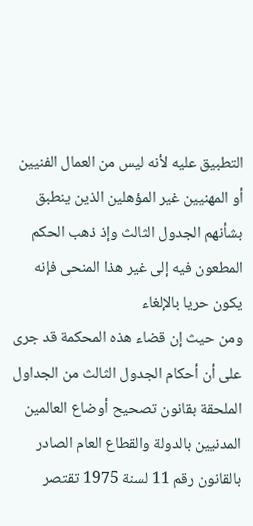التطبيق عليه لأنه ليس من العمال الفنيين أو المهنيين غير المؤهلين الذين ينطبق بشأنهم الجدول الثالث وإذ ذهب الحكم المطعون فيه إلى غير هذا المنحى فإنه يكون حريا بالإلغاء
ومن حيث إن قضاء هذه المحكمة قد جرى على أن أحكام الجدول الثالث من الجداول الملحقة بقانون تصحيح أوضاع العالمين المدنيين بالدولة والقطاع العام الصادر بالقانون رقم 11 لسنة 1975 تقتصر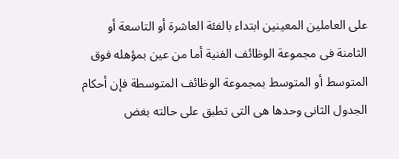على العاملين المعينين ابتداء بالفئة العاشرة أو التاسعة أو الثامنة فى مجموعة الوظائف الفنية أما من عين بمؤهله فوق المتوسط أو المتوسط بمجموعة الوظائف المتوسطة فإن أحكام الجدول الثانى وحدها هى التى تطبق على حالته بغض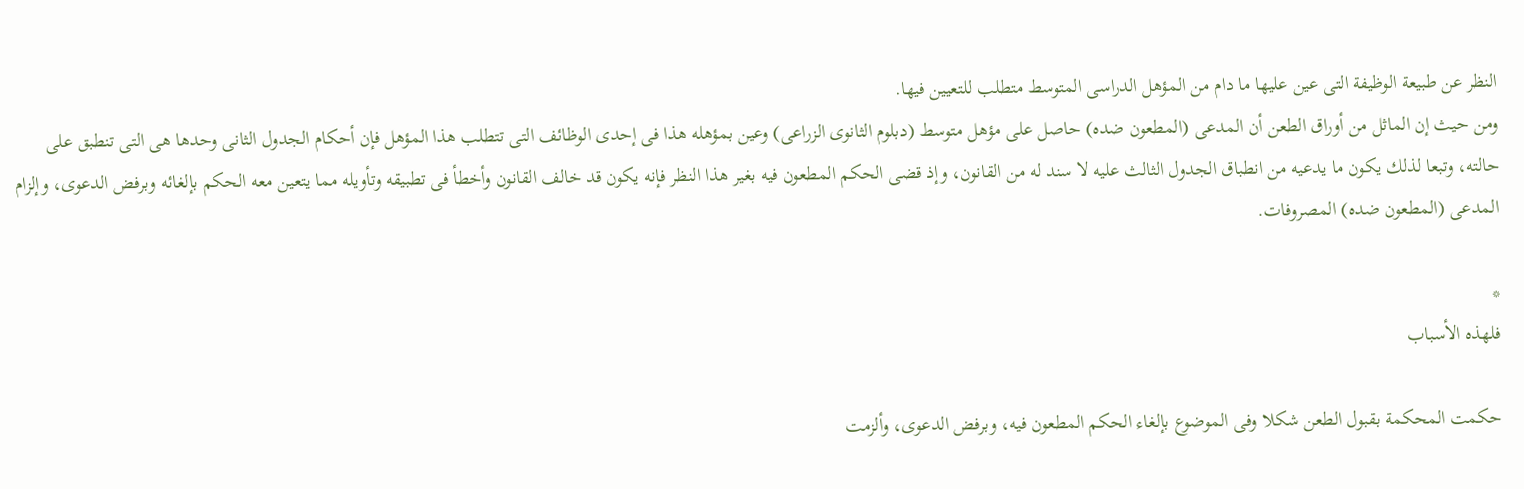النظر عن طبيعة الوظيفة التى عين عليها ما دام من المؤهل الدراسى المتوسط متطلب للتعيين فيها.
ومن حيث إن الماثل من أوراق الطعن أن المدعى (المطعون ضده) حاصل على مؤهل متوسط (دبلوم الثانوى الزراعى) وعين بمؤهله هذا فى إحدى الوظائف التى تتطلب هذا المؤهل فإن أحكام الجدول الثانى وحدها هى التى تنطبق على حالته، وتبعا لذلك يكون ما يدعيه من انطباق الجدول الثالث عليه لا سند له من القانون، وإذ قضى الحكم المطعون فيه بغير هذا النظر فإنه يكون قد خالف القانون وأخطأ فى تطبيقه وتأويله مما يتعين معه الحكم بإلغائه وبرفض الدعوى، وإلزام المدعى (المطعون ضده) المصروفات.

*
فلهذه الأسباب

حكمت المحكمة بقبول الطعن شكلا وفى الموضوع بإلغاء الحكم المطعون فيه، وبرفض الدعوى، وألزمت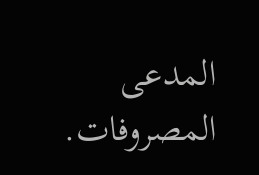المدعى المصروفات.